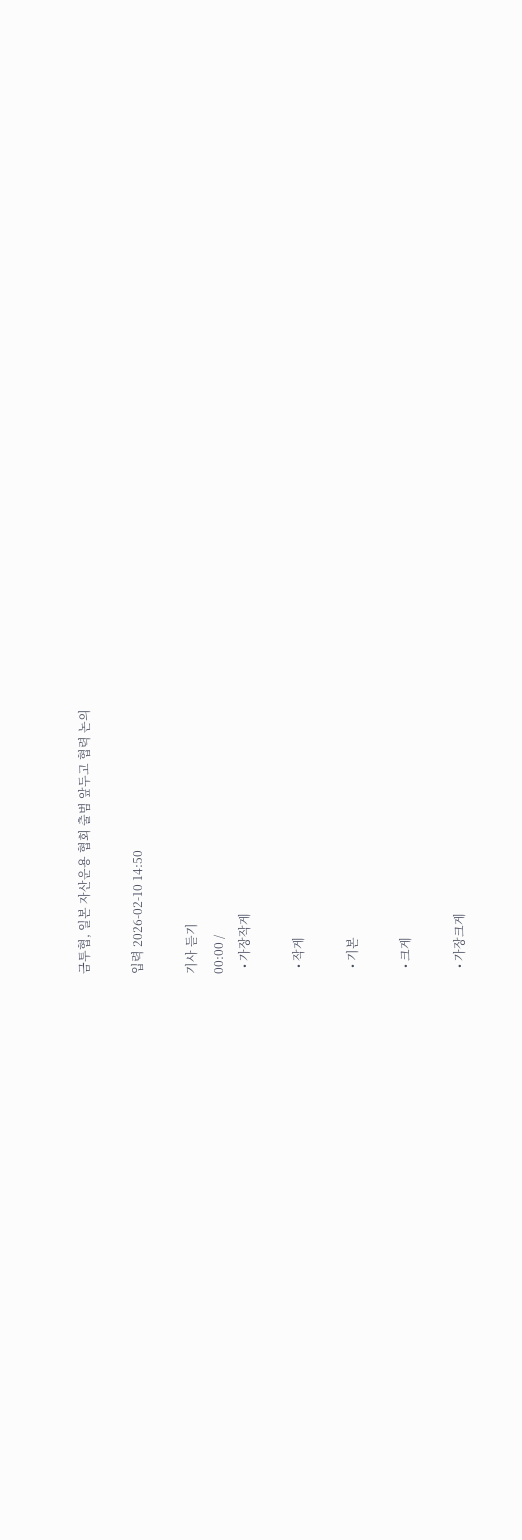금투협, 일본 자산운용 협회 출범 앞두고 협력 논의

입력 2026-02-10 14:50

기사 듣기
00:00 /
  • 가장작게

  • 작게

  • 기본

  • 크게

  • 가장크게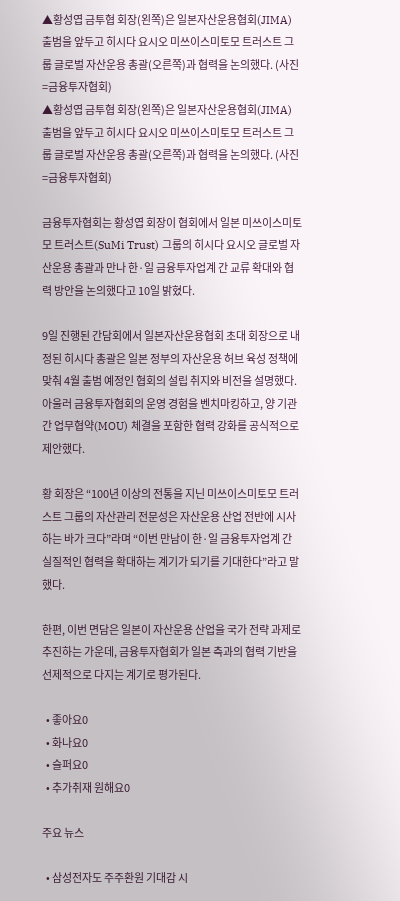▲황성엽 금투협 회장(왼쪽)은 일본자산운용협회(JIMA) 출범을 앞두고 히시다 요시오 미쓰이스미토모 트러스트 그룹 글로벌 자산운용 총괄(오른쪽)과 협력을 논의했다. (사진=금융투자협회)
▲황성엽 금투협 회장(왼쪽)은 일본자산운용협회(JIMA) 출범을 앞두고 히시다 요시오 미쓰이스미토모 트러스트 그룹 글로벌 자산운용 총괄(오른쪽)과 협력을 논의했다. (사진=금융투자협회)

금융투자협회는 황성엽 회장이 협회에서 일본 미쓰이스미토모 트러스트(SuMi Trust) 그룹의 히시다 요시오 글로벌 자산운용 총괄과 만나 한·일 금융투자업계 간 교류 확대와 협력 방안을 논의했다고 10일 밝혔다.

9일 진행된 간담회에서 일본자산운용협회 초대 회장으로 내정된 히시다 총괄은 일본 정부의 자산운용 허브 육성 정책에 맞춰 4월 출범 예정인 협회의 설립 취지와 비전을 설명했다. 아울러 금융투자협회의 운영 경험을 벤치마킹하고, 양 기관 간 업무협약(MOU) 체결을 포함한 협력 강화를 공식적으로 제안했다.

황 회장은 “100년 이상의 전통을 지닌 미쓰이스미토모 트러스트 그룹의 자산관리 전문성은 자산운용 산업 전반에 시사하는 바가 크다”라며 “이번 만남이 한·일 금융투자업계 간 실질적인 협력을 확대하는 계기가 되기를 기대한다”라고 말했다.

한편, 이번 면담은 일본이 자산운용 산업을 국가 전략 과제로 추진하는 가운데, 금융투자협회가 일본 측과의 협력 기반을 선제적으로 다지는 계기로 평가된다.

  • 좋아요0
  • 화나요0
  • 슬퍼요0
  • 추가취재 원해요0

주요 뉴스

  • 삼성전자도 주주환원 기대감 시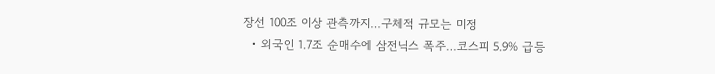장선 100조 이상 관측까지…구체적 규모는 미정
  • 외국인 1.7조 순매수에 삼전닉스 폭주…코스피 5.9% 급등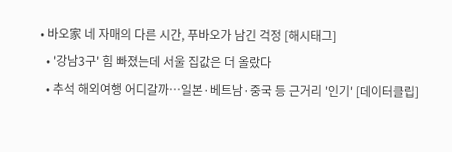• 바오家 네 자매의 다른 시간, 푸바오가 남긴 걱정 [해시태그]
  • '강남3구' 힘 빠졌는데 서울 집값은 더 올랐다
  • 추석 해외여행 어디갈까…일본·베트남·중국 등 근거리 '인기' [데이터클립]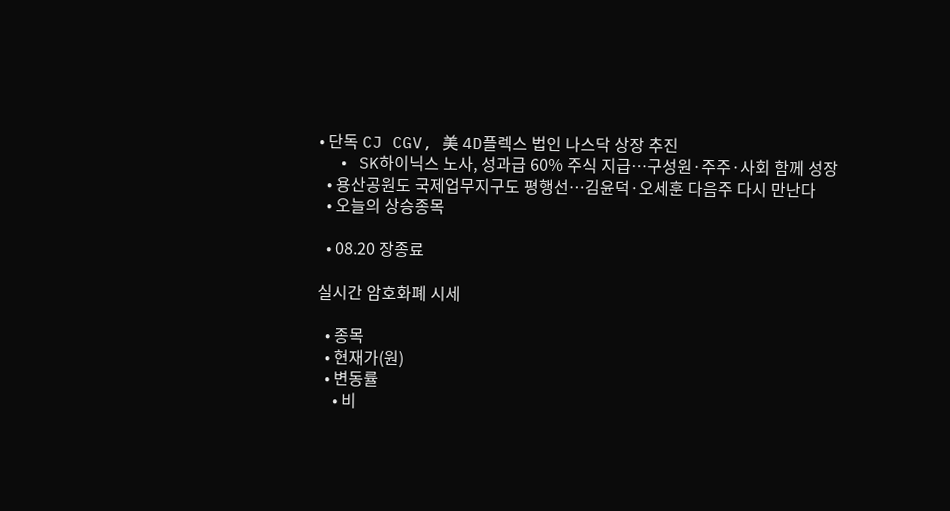• 단독 CJ CGV, 美 4D플렉스 법인 나스닥 상장 추진
  • SK하이닉스 노사, 성과급 60% 주식 지급…구성원·주주·사회 함께 성장
  • 용산공원도 국제업무지구도 평행선…김윤덕·오세훈 다음주 다시 만난다
  • 오늘의 상승종목

  • 08.20 장종료

실시간 암호화폐 시세

  • 종목
  • 현재가(원)
  • 변동률
    • 비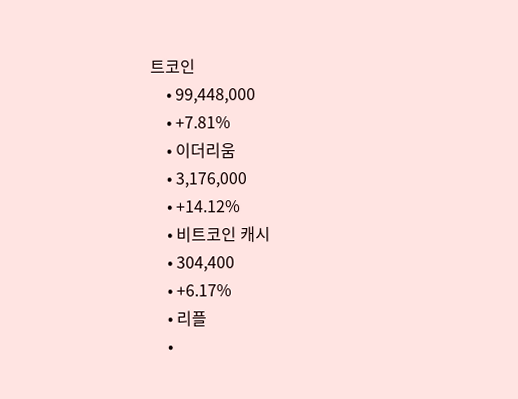트코인
    • 99,448,000
    • +7.81%
    • 이더리움
    • 3,176,000
    • +14.12%
    • 비트코인 캐시
    • 304,400
    • +6.17%
    • 리플
    •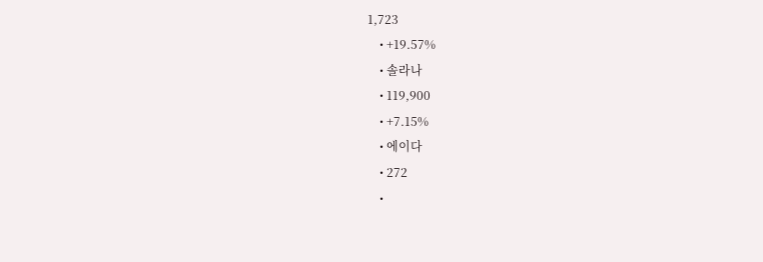1,723
    • +19.57%
    • 솔라나
    • 119,900
    • +7.15%
    • 에이다
    • 272
    •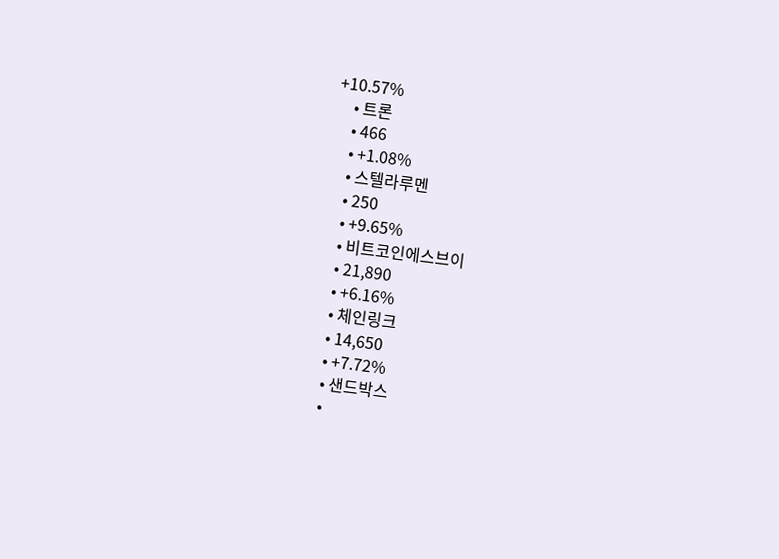+10.57%
    • 트론
    • 466
    • +1.08%
    • 스텔라루멘
    • 250
    • +9.65%
    • 비트코인에스브이
    • 21,890
    • +6.16%
    • 체인링크
    • 14,650
    • +7.72%
    • 샌드박스
    •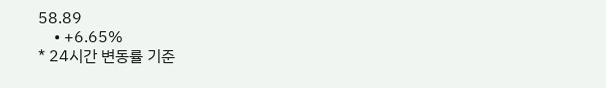58.89
    • +6.65%
* 24시간 변동률 기준